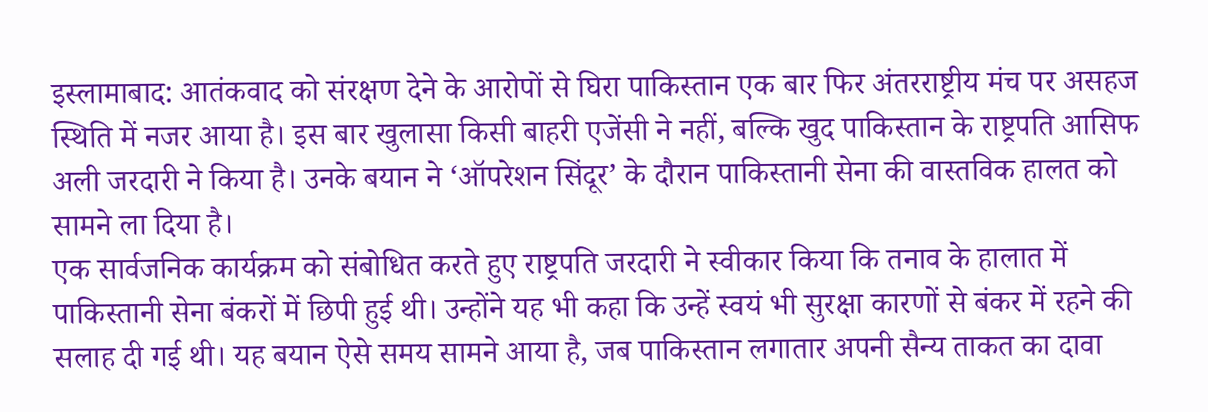इस्लामाबाद: आतंकवाद को संरक्षण देने के आरोपों से घिरा पाकिस्तान एक बार फिर अंतरराष्ट्रीय मंच पर असहज स्थिति में नजर आया है। इस बार खुलासा किसी बाहरी एजेंसी ने नहीं, बल्कि खुद पाकिस्तान के राष्ट्रपति आसिफ अली जरदारी ने किया है। उनके बयान ने ‘ऑपरेशन सिंदूर’ के दौरान पाकिस्तानी सेना की वास्तविक हालत को सामने ला दिया है।
एक सार्वजनिक कार्यक्रम को संबोधित करते हुए राष्ट्रपति जरदारी ने स्वीकार किया कि तनाव के हालात में पाकिस्तानी सेना बंकरों में छिपी हुई थी। उन्होंने यह भी कहा कि उन्हें स्वयं भी सुरक्षा कारणों से बंकर में रहने की सलाह दी गई थी। यह बयान ऐसे समय सामने आया है, जब पाकिस्तान लगातार अपनी सैन्य ताकत का दावा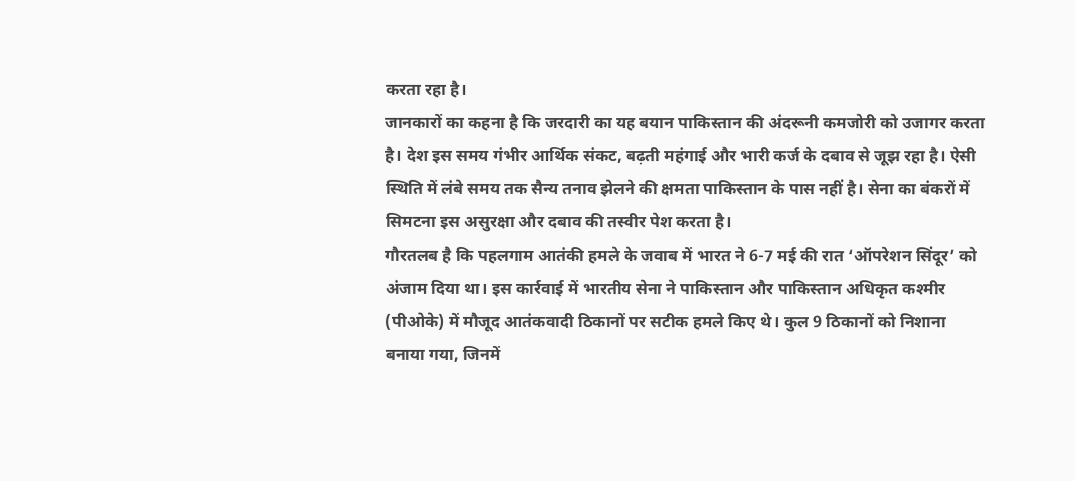करता रहा है।
जानकारों का कहना है कि जरदारी का यह बयान पाकिस्तान की अंदरूनी कमजोरी को उजागर करता है। देश इस समय गंभीर आर्थिक संकट, बढ़ती महंगाई और भारी कर्ज के दबाव से जूझ रहा है। ऐसी स्थिति में लंबे समय तक सैन्य तनाव झेलने की क्षमता पाकिस्तान के पास नहीं है। सेना का बंकरों में सिमटना इस असुरक्षा और दबाव की तस्वीर पेश करता है।
गौरतलब है कि पहलगाम आतंकी हमले के जवाब में भारत ने 6-7 मई की रात ‘ऑपरेशन सिंदूर’ को अंजाम दिया था। इस कार्रवाई में भारतीय सेना ने पाकिस्तान और पाकिस्तान अधिकृत कश्मीर (पीओके) में मौजूद आतंकवादी ठिकानों पर सटीक हमले किए थे। कुल 9 ठिकानों को निशाना बनाया गया, जिनमें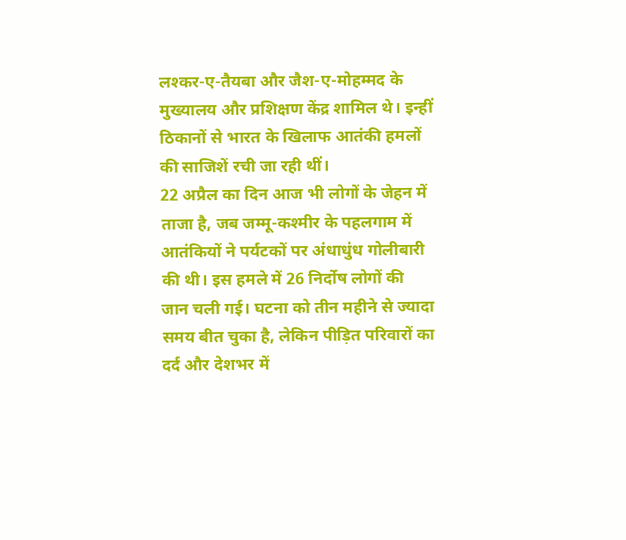लश्कर-ए-तैयबा और जैश-ए-मोहम्मद के मुख्यालय और प्रशिक्षण केंद्र शामिल थे। इन्हीं ठिकानों से भारत के खिलाफ आतंकी हमलों की साजिशें रची जा रही थीं।
22 अप्रैल का दिन आज भी लोगों के जेहन में ताजा है, जब जम्मू-कश्मीर के पहलगाम में आतंकियों ने पर्यटकों पर अंधाधुंध गोलीबारी की थी। इस हमले में 26 निर्दोष लोगों की जान चली गई। घटना को तीन महीने से ज्यादा समय बीत चुका है, लेकिन पीड़ित परिवारों का दर्द और देशभर में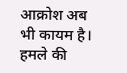आक्रोश अब भी कायम है। हमले की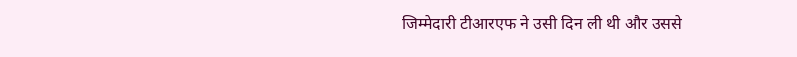जिम्मेदारी टीआरएफ ने उसी दिन ली थी और उससे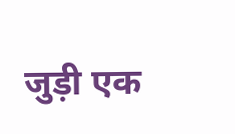जुड़ी एक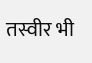तस्वीर भी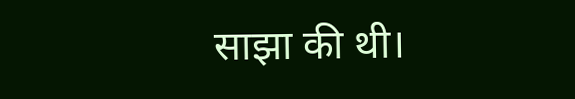साझा की थी।